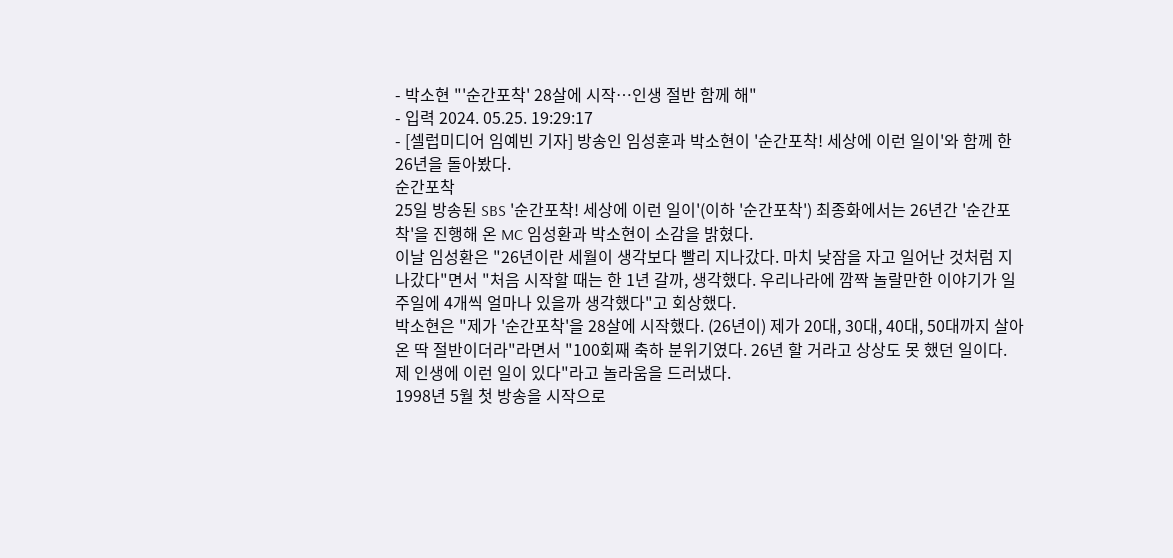- 박소현 "'순간포착' 28살에 시작…인생 절반 함께 해"
- 입력 2024. 05.25. 19:29:17
- [셀럽미디어 임예빈 기자] 방송인 임성훈과 박소현이 '순간포착! 세상에 이런 일이'와 함께 한 26년을 돌아봤다.
순간포착
25일 방송된 SBS '순간포착! 세상에 이런 일이'(이하 '순간포착') 최종화에서는 26년간 '순간포착'을 진행해 온 MC 임성환과 박소현이 소감을 밝혔다.
이날 임성환은 "26년이란 세월이 생각보다 빨리 지나갔다. 마치 낮잠을 자고 일어난 것처럼 지나갔다"면서 "처음 시작할 때는 한 1년 갈까, 생각했다. 우리나라에 깜짝 놀랄만한 이야기가 일주일에 4개씩 얼마나 있을까 생각했다"고 회상했다.
박소현은 "제가 '순간포착'을 28살에 시작했다. (26년이) 제가 20대, 30대, 40대, 50대까지 살아온 딱 절반이더라"라면서 "100회째 축하 분위기였다. 26년 할 거라고 상상도 못 했던 일이다. 제 인생에 이런 일이 있다"라고 놀라움을 드러냈다.
1998년 5월 첫 방송을 시작으로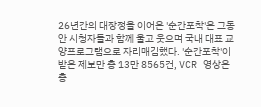26년간의 대장정을 이어온 '순간포착'은 그동안 시청자들과 함께 울고 웃으며 국내 대표 교양프로그램으로 자리매김했다. '순간포착'이 받은 제보만 총 13만 8565건, VCR 영상은 총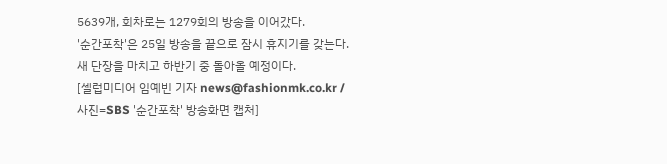5639개, 회차로는 1279회의 방송을 이어갔다.
'순간포착'은 25일 방송을 끝으로 잠시 휴지기를 갖는다. 새 단장을 마치고 하반기 중 돌아올 예정이다.
[셀럽미디어 임예빈 기자 news@fashionmk.co.kr / 사진=SBS '순간포착' 방송화면 캡처]